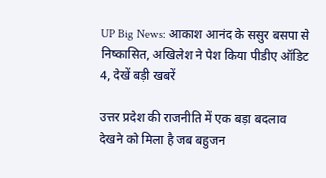UP Big News: आकाश आनंद के ससुर बसपा से निष्कासित, अखिलेश ने पेश किया पीडीए ऑडिट 4, देखें बड़ी खबरें

उत्तर प्रदेश की राजनीति में एक बड़ा बदलाव देखने को मिला है जब बहुजन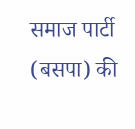समाज पार्टी (बसपा) की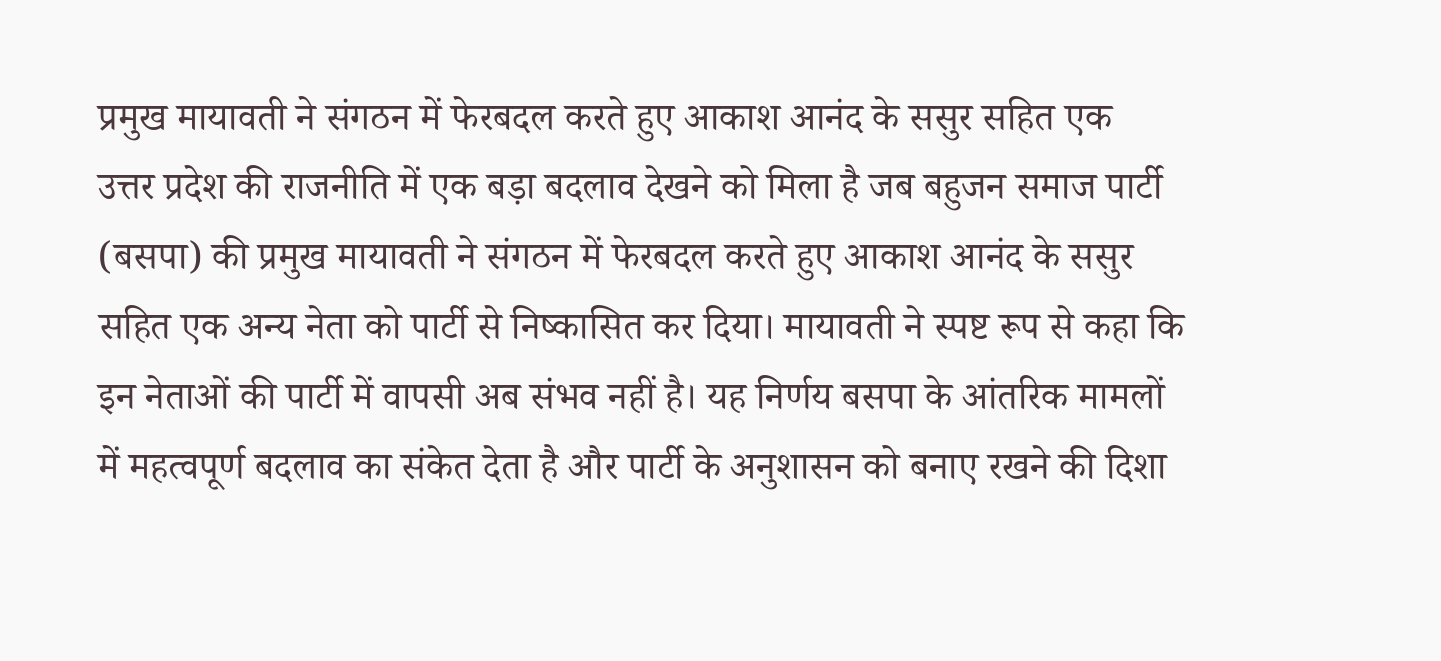प्रमुख मायावती ने संगठन में फेरबदल करते हुए आकाश आनंद के ससुर सहित एक
उत्तर प्रदेश की राजनीति में एक बड़ा बदलाव देखने को मिला है जब बहुजन समाज पार्टी (बसपा) की प्रमुख मायावती ने संगठन में फेरबदल करते हुए आकाश आनंद के ससुर सहित एक अन्य नेता को पार्टी से निष्कासित कर दिया। मायावती ने स्पष्ट रूप से कहा कि इन नेताओं की पार्टी में वापसी अब संभव नहीं है। यह निर्णय बसपा के आंतरिक मामलों में महत्वपूर्ण बदलाव का संकेत देता है और पार्टी के अनुशासन को बनाए रखने की दिशा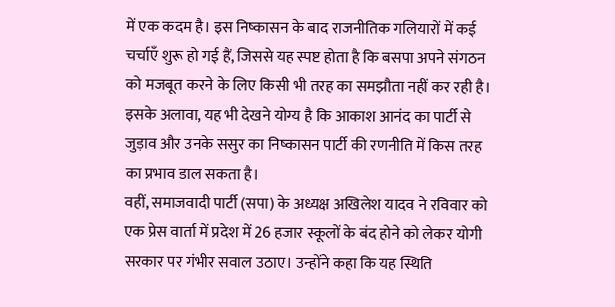में एक कदम है। इस निष्कासन के बाद राजनीतिक गलियारों में कई चर्चाएँ शुरू हो गई हैं, जिससे यह स्पष्ट होता है कि बसपा अपने संगठन को मजबूत करने के लिए किसी भी तरह का समझौता नहीं कर रही है। इसके अलावा, यह भी देखने योग्य है कि आकाश आनंद का पार्टी से जुड़ाव और उनके ससुर का निष्कासन पार्टी की रणनीति में किस तरह का प्रभाव डाल सकता है।
वहीं, समाजवादी पार्टी (सपा) के अध्यक्ष अखिलेश यादव ने रविवार को एक प्रेस वार्ता में प्रदेश में 26 हजार स्कूलों के बंद होने को लेकर योगी सरकार पर गंभीर सवाल उठाए। उन्होंने कहा कि यह स्थिति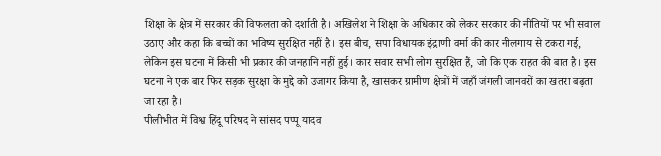शिक्षा के क्षेत्र में सरकार की विफलता को दर्शाती है। अखिलेश ने शिक्षा के अधिकार को लेकर सरकार की नीतियों पर भी सवाल उठाए और कहा कि बच्चों का भविष्य सुरक्षित नहीं है। इस बीच, सपा विधायक इंद्राणी वर्मा की कार नीलगाय से टकरा गई, लेकिन इस घटना में किसी भी प्रकार की जनहानि नहीं हुई। कार सवार सभी लोग सुरक्षित हैं, जो कि एक राहत की बात है। इस घटना ने एक बार फिर सड़क सुरक्षा के मुद्दे को उजागर किया है, खासकर ग्रामीण क्षेत्रों में जहाँ जंगली जानवरों का खतरा बढ़ता जा रहा है।
पीलीभीत में विश्व हिंदू परिषद ने सांसद पप्पू यादव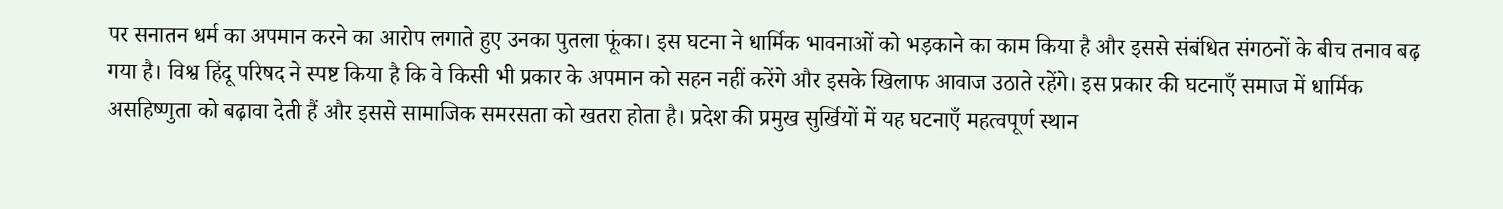पर सनातन धर्म का अपमान करने का आरोप लगाते हुए उनका पुतला फूंका। इस घटना ने धार्मिक भावनाओं को भड़काने का काम किया है और इससे संबंधित संगठनों के बीच तनाव बढ़ गया है। विश्व हिंदू परिषद ने स्पष्ट किया है कि वे किसी भी प्रकार के अपमान को सहन नहीं करेंगे और इसके खिलाफ आवाज उठाते रहेंगे। इस प्रकार की घटनाएँ समाज में धार्मिक असहिष्णुता को बढ़ावा देती हैं और इससे सामाजिक समरसता को खतरा होता है। प्रदेश की प्रमुख सुर्खियों में यह घटनाएँ महत्वपूर्ण स्थान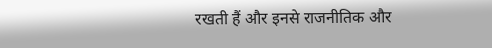रखती हैं और इनसे राजनीतिक और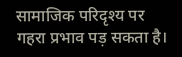सामाजिक परिदृश्य पर गहरा प्रभाव पड़ सकता है।